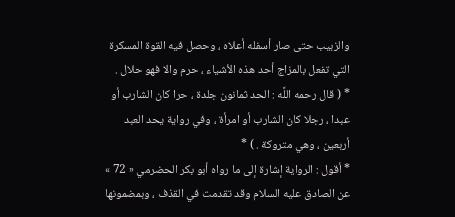والزبيب حتى صار أسفله أعلاه ، وحصل فيه القوة المسكرة التي تفعل بالمزاج أحد هذه الأشياء ، حرم والا فهو حلال .
* ( قال رحمه اللَّه : الحد ثمانون جلدة ، حرا كان الشارب أو عبدا ، رجلا كان الشارب أو امرأة ، وفي رواية يحد العبد أربعين ، وهي متروكة . ) *
* أقول : الرواية إشارة إلى ما رواه أبو بكر الحضرمي « 72 » عن الصادق عليه السلام وقد تقدمت في القذف ، وبمضمونها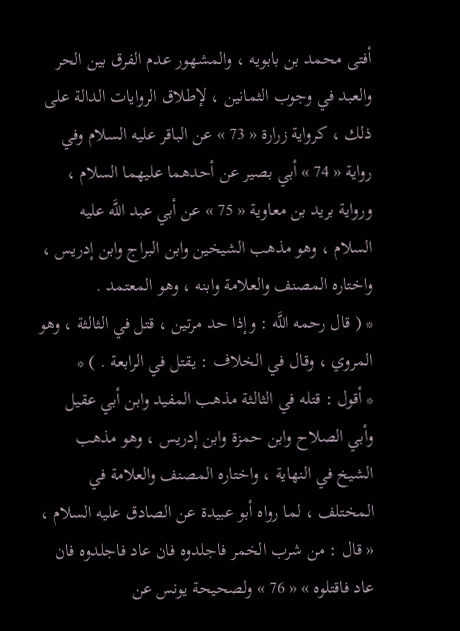أفتى محمد بن بابويه ، والمشهور عدم الفرق بين الحر والعبد في وجوب الثمانين ، لإطلاق الروايات الدالة على ذلك ، كرواية زرارة « 73 » عن الباقر عليه السلام وفي رواية « 74 » أبي بصير عن أحدهما عليهما السلام ، ورواية بريد بن معاوية « 75 » عن أبي عبد اللَّه عليه السلام ، وهو مذهب الشيخين وابن البراج وابن إدريس ، واختاره المصنف والعلامة وابنه ، وهو المعتمد .
* ( قال رحمه اللَّه : وإذا حد مرتين ، قتل في الثالثة ، وهو المروي ، وقال في الخلاف : يقتل في الرابعة . ) *
* أقول : قتله في الثالثة مذهب المفيد وابن أبي عقيل وأبي الصلاح وابن حمزة وابن إدريس ، وهو مذهب الشيخ في النهاية ، واختاره المصنف والعلامة في المختلف ، لما رواه أبو عبيدة عن الصادق عليه السلام ، « قال : من شرب الخمر فاجلدوه فان عاد فاجلدوه فان عاد فاقتلوه » « 76 » ولصحيحة يونس عن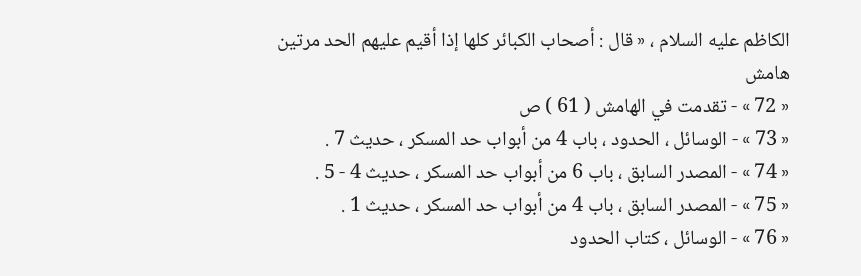الكاظم عليه السلام ، « قال : أصحاب الكبائر كلها إذا أقيم عليهم الحد مرتين
هامش
« 72 » - تقدمت في الهامش ( 61 ) ص
« 73 » - الوسائل ، الحدود ، باب 4 من أبواب حد المسكر ، حديث 7 .
« 74 » - المصدر السابق ، باب 6 من أبواب حد المسكر ، حديث 4 - 5 .
« 75 » - المصدر السابق ، باب 4 من أبواب حد المسكر ، حديث 1 .
« 76 » - الوسائل ، كتاب الحدود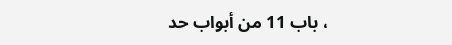، باب 11 من أبواب حد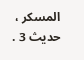المسكر ، حديث 3 .